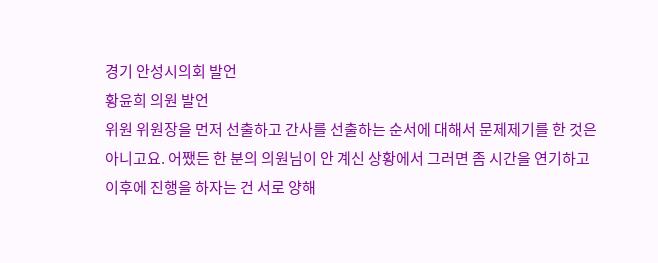경기 안성시의회 발언
황윤희 의원 발언
위원 위원장을 먼저 선출하고 간사를 선출하는 순서에 대해서 문제제기를 한 것은 아니고요. 어쨌든 한 분의 의원님이 안 계신 상황에서 그러면 좀 시간을 연기하고 이후에 진행을 하자는 건 서로 양해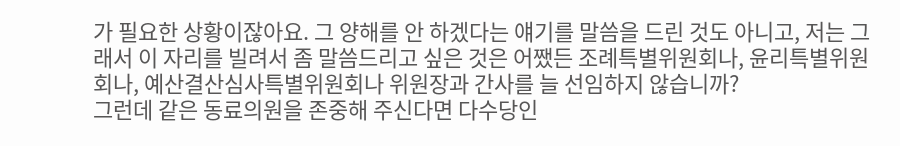가 필요한 상황이잖아요. 그 양해를 안 하겠다는 얘기를 말씀을 드린 것도 아니고, 저는 그래서 이 자리를 빌려서 좀 말씀드리고 싶은 것은 어쨌든 조례특별위원회나, 윤리특별위원회나, 예산결산심사특별위원회나 위원장과 간사를 늘 선임하지 않습니까?
그런데 같은 동료의원을 존중해 주신다면 다수당인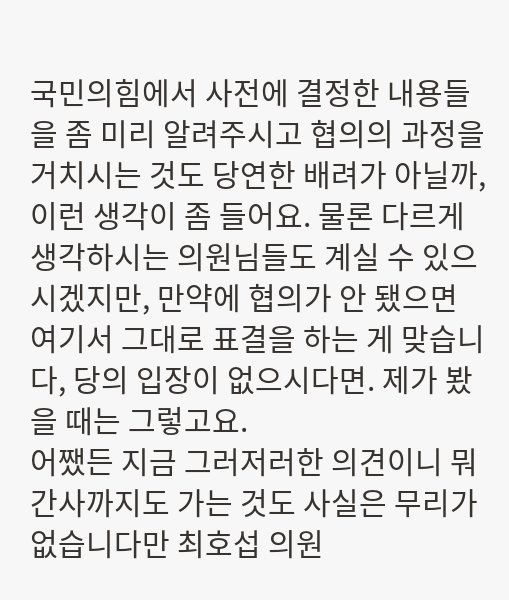국민의힘에서 사전에 결정한 내용들을 좀 미리 알려주시고 협의의 과정을 거치시는 것도 당연한 배려가 아닐까, 이런 생각이 좀 들어요. 물론 다르게 생각하시는 의원님들도 계실 수 있으시겠지만, 만약에 협의가 안 됐으면 여기서 그대로 표결을 하는 게 맞습니다, 당의 입장이 없으시다면. 제가 봤을 때는 그렇고요.
어쨌든 지금 그러저러한 의견이니 뭐 간사까지도 가는 것도 사실은 무리가 없습니다만 최호섭 의원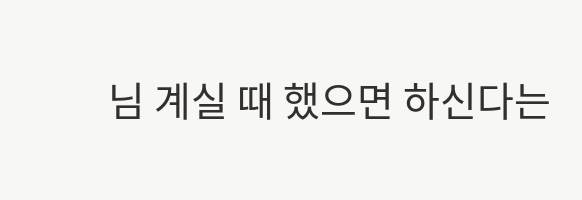님 계실 때 했으면 하신다는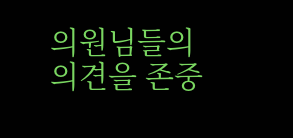의원님들의 의견을 존중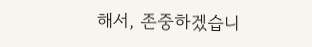해서, 존중하겠습니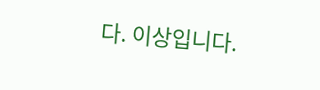다. 이상입니다.